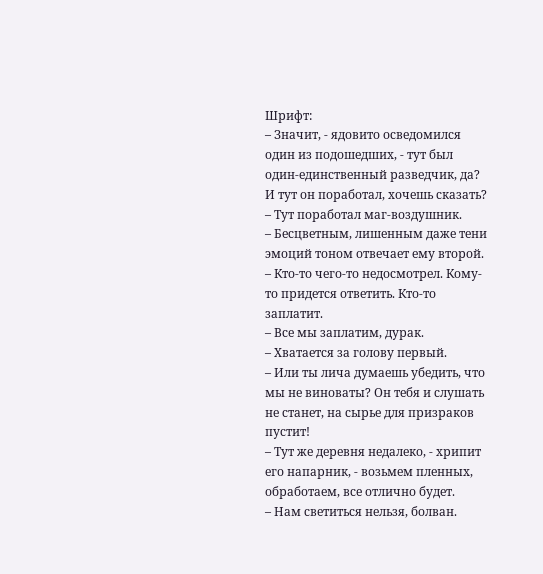Шрифт:
– Значит, - ядовито осведомился один из подошедших, - тут был один-единственный разведчик, да? И тут он поработал, хочешь сказать?
– Тут поработал маг-воздушник.
– Бесцветным, лишенным даже тени эмоций тоном отвечает ему второй.
– Кто-то чего-то недосмотрел. Кому-то придется ответить. Кто-то заплатит.
– Все мы заплатим, дурак.
– Хватается за голову первый.
– Или ты лича думаешь убедить, что мы не виноваты? Он тебя и слушать не станет, на сырье для призраков пустит!
– Тут же деревня недалеко, - хрипит его напарник, - возьмем пленных, обработаем, все отлично будет.
– Нам светиться нельзя, болван.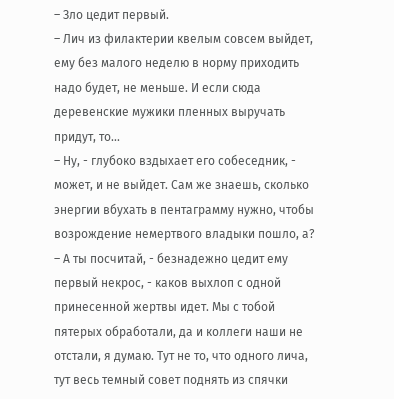– Зло цедит первый.
– Лич из филактерии квелым совсем выйдет, ему без малого неделю в норму приходить надо будет, не меньше. И если сюда деревенские мужики пленных выручать придут, то...
– Ну, - глубоко вздыхает его собеседник, - может, и не выйдет. Сам же знаешь, сколько энергии вбухать в пентаграмму нужно, чтобы возрождение немертвого владыки пошло, а?
– А ты посчитай, - безнадежно цедит ему первый некрос, - каков выхлоп с одной принесенной жертвы идет. Мы с тобой пятерых обработали, да и коллеги наши не отстали, я думаю. Тут не то, что одного лича, тут весь темный совет поднять из спячки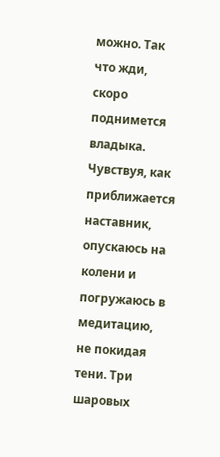можно. Так что жди, скоро поднимется владыка.
Чувствуя, как приближается наставник, опускаюсь на колени и погружаюсь в медитацию, не покидая тени. Три шаровых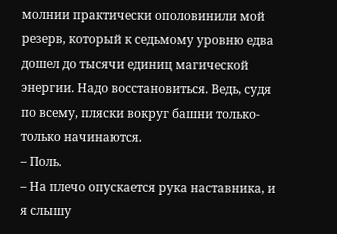молнии практически ополовинили мой резерв, который к седьмому уровню едва дошел до тысячи единиц магической энергии. Надо восстановиться. Ведь, судя по всему, пляски вокруг башни только-только начинаются.
– Поль.
– На плечо опускается рука наставника, и я слышу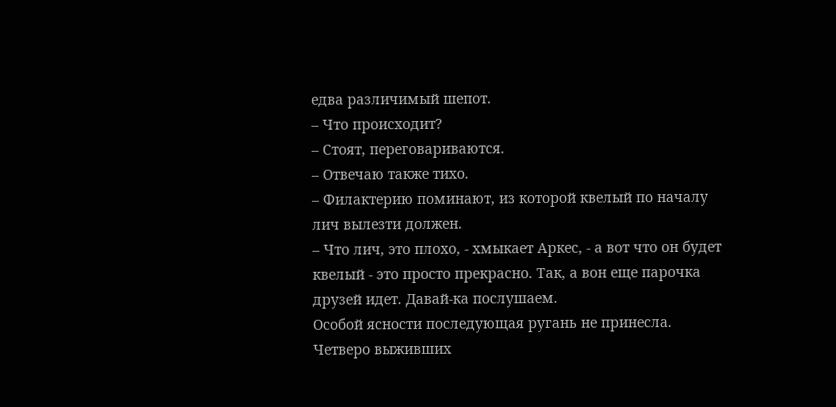едва различимый шепот.
– Что происходит?
– Стоят, переговариваются.
– Отвечаю также тихо.
– Филактерию поминают, из которой квелый по началу лич вылезти должен.
– Что лич, это плохо, - хмыкает Аркес, - а вот что он будет квелый - это просто прекрасно. Так, а вон еще парочка друзей идет. Давай-ка послушаем.
Особой ясности последующая ругань не принесла. Четверо выживших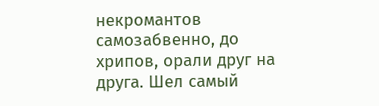некромантов самозабвенно, до хрипов, орали друг на друга. Шел самый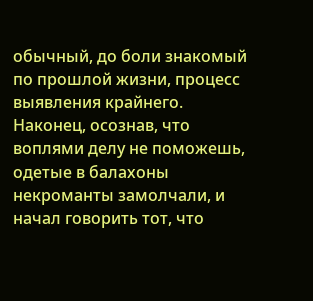обычный, до боли знакомый по прошлой жизни, процесс выявления крайнего. Наконец, осознав, что воплями делу не поможешь, одетые в балахоны некроманты замолчали, и начал говорить тот, что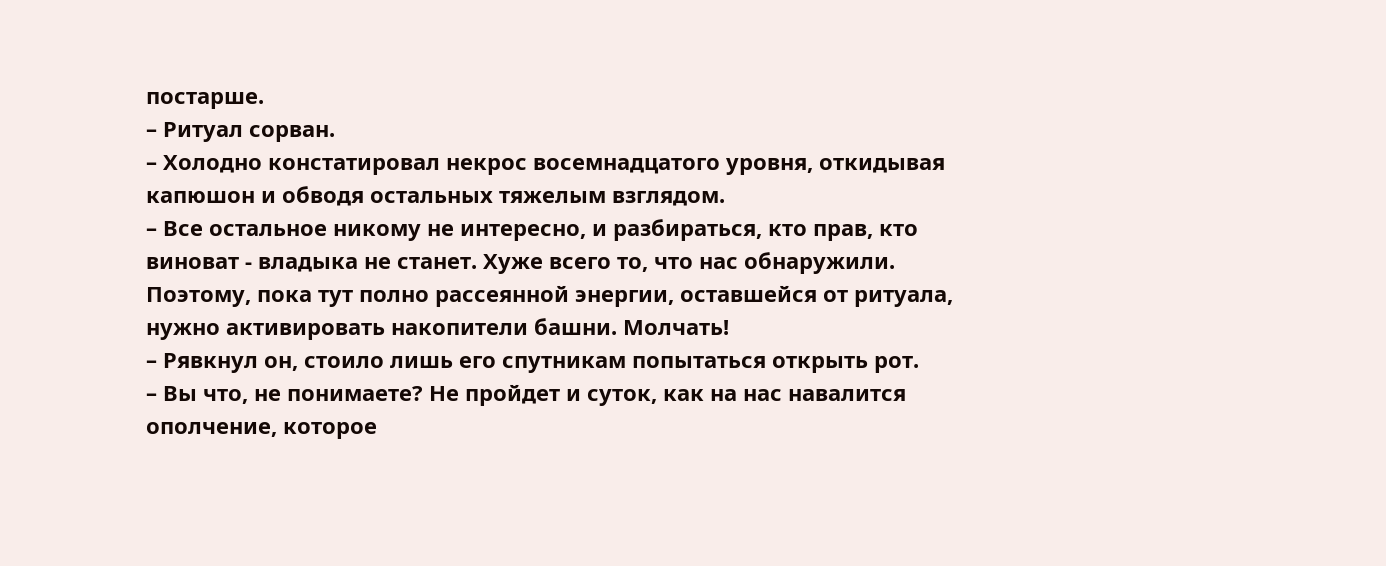постарше.
– Ритуал сорван.
– Холодно констатировал некрос восемнадцатого уровня, откидывая капюшон и обводя остальных тяжелым взглядом.
– Все остальное никому не интересно, и разбираться, кто прав, кто виноват - владыка не станет. Хуже всего то, что нас обнаружили. Поэтому, пока тут полно рассеянной энергии, оставшейся от ритуала, нужно активировать накопители башни. Молчать!
– Рявкнул он, стоило лишь его спутникам попытаться открыть рот.
– Вы что, не понимаете? Не пройдет и суток, как на нас навалится ополчение, которое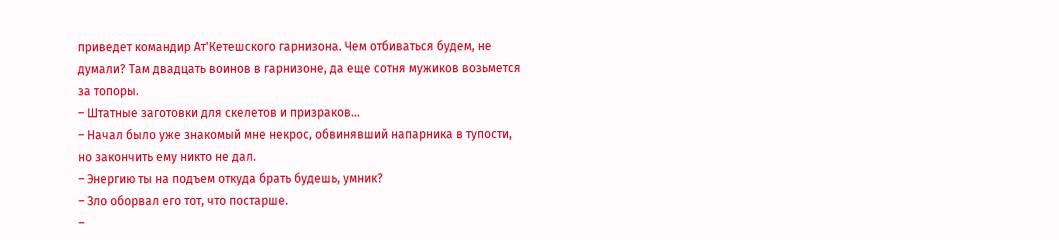приведет командир Ат'Кетешского гарнизона. Чем отбиваться будем, не думали? Там двадцать воинов в гарнизоне, да еще сотня мужиков возьмется за топоры.
– Штатные заготовки для скелетов и призраков...
– Начал было уже знакомый мне некрос, обвинявший напарника в тупости, но закончить ему никто не дал.
– Энергию ты на подъем откуда брать будешь, умник?
– Зло оборвал его тот, что постарше.
–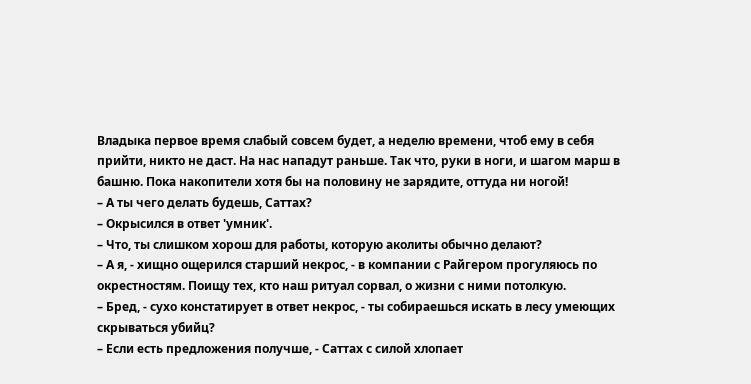Владыка первое время слабый совсем будет, а неделю времени, чтоб ему в себя прийти, никто не даст. На нас нападут раньше. Так что, руки в ноги, и шагом марш в башню. Пока накопители хотя бы на половину не зарядите, оттуда ни ногой!
– А ты чего делать будешь, Саттах?
– Окрысился в ответ 'умник'.
– Что, ты слишком хорош для работы, которую аколиты обычно делают?
– А я, - хищно ощерился старший некрос, - в компании с Райгером прогуляюсь по окрестностям. Поищу тех, кто наш ритуал сорвал, о жизни с ними потолкую.
– Бред, - сухо констатирует в ответ некрос, - ты собираешься искать в лесу умеющих скрываться убийц?
– Если есть предложения получше, - Саттах с силой хлопает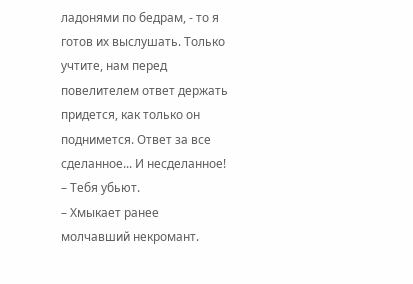ладонями по бедрам, - то я готов их выслушать. Только учтите, нам перед повелителем ответ держать придется, как только он поднимется. Ответ за все сделанное... И несделанное!
– Тебя убьют.
– Хмыкает ранее молчавший некромант.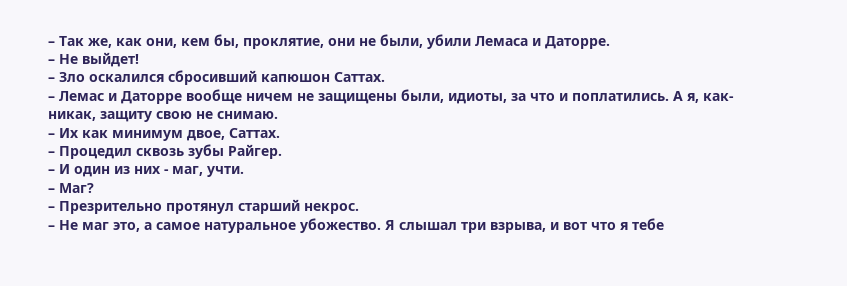– Так же, как они, кем бы, проклятие, они не были, убили Лемаса и Даторре.
– Не выйдет!
– Зло оскалился сбросивший капюшон Саттах.
– Лемас и Даторре вообще ничем не защищены были, идиоты, за что и поплатились. А я, как-никак, защиту свою не снимаю.
– Их как минимум двое, Саттах.
– Процедил сквозь зубы Райгер.
– И один из них - маг, учти.
– Маг?
– Презрительно протянул старший некрос.
– Не маг это, а самое натуральное убожество. Я слышал три взрыва, и вот что я тебе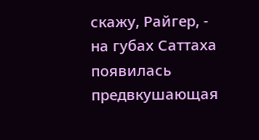скажу, Райгер, - на губах Саттаха появилась предвкушающая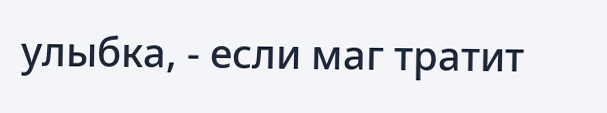улыбка, - если маг тратит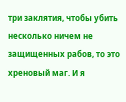три заклятия, чтобы убить несколько ничем не защищенных рабов, то это хреновый маг. И я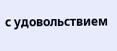с удовольствием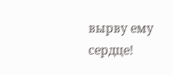вырву ему сердце!